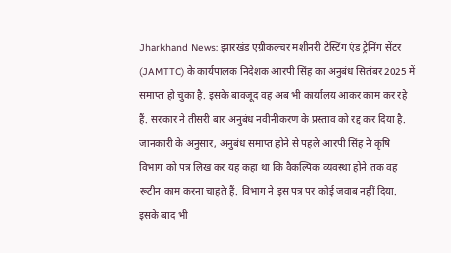Jharkhand News: झारखंड एग्रीकल्चर मशीनरी टेस्टिंग एंड ट्रेनिंग सेंटर (JAMTTC) के कार्यपालक निदेशक आरपी सिंह का अनुबंध सितंबर 2025 में समाप्त हो चुका है. इसके बावजूद वह अब भी कार्यालय आकर काम कर रहे हैं. सरकार ने तीसरी बार अनुबंध नवीनीकरण के प्रस्ताव को रद्द कर दिया है.
जानकारी के अनुसार, अनुबंध समाप्त होने से पहले आरपी सिंह ने कृषि विभाग को पत्र लिख कर यह कहा था कि वैकल्पिक व्यवस्था होने तक वह रूटीन काम करना चाहते हैं. विभाग ने इस पत्र पर कोई जवाब नहीं दिया. इसके बाद भी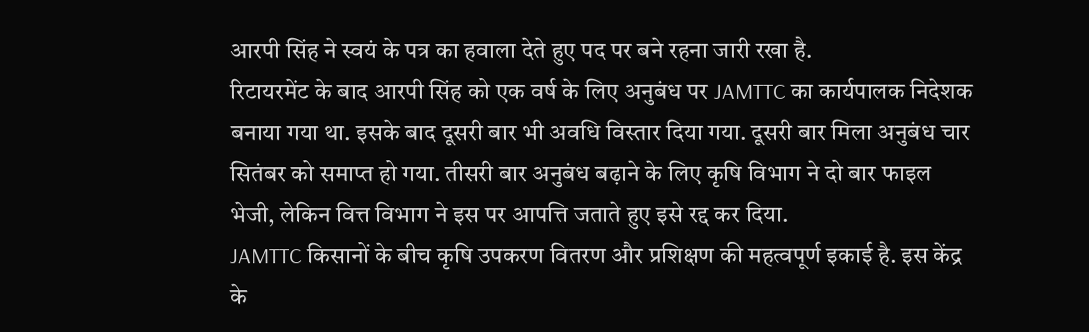आरपी सिंह ने स्वयं के पत्र का हवाला देते हुए पद पर बने रहना जारी रखा है.
रिटायरमेंट के बाद आरपी सिंह को एक वर्ष के लिए अनुबंध पर JAMTTC का कार्यपालक निदेशक बनाया गया था. इसके बाद दूसरी बार भी अवधि विस्तार दिया गया. दूसरी बार मिला अनुबंध चार सितंबर को समाप्त हो गया. तीसरी बार अनुबंध बढ़ाने के लिए कृषि विभाग ने दो बार फाइल भेजी, लेकिन वित्त विभाग ने इस पर आपत्ति जताते हुए इसे रद्द कर दिया.
JAMTTC किसानों के बीच कृषि उपकरण वितरण और प्रशिक्षण की महत्वपूर्ण इकाई है. इस केंद्र के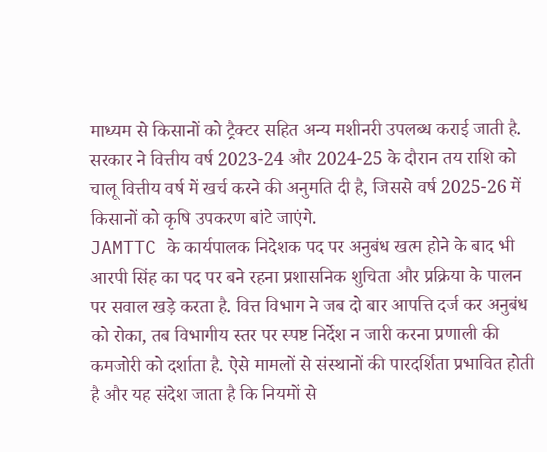माध्यम से किसानों को ट्रैक्टर सहित अन्य मशीनरी उपलब्ध कराई जाती है. सरकार ने वित्तीय वर्ष 2023-24 और 2024-25 के दौरान तय राशि को चालू वित्तीय वर्ष में खर्च करने की अनुमति दी है, जिससे वर्ष 2025-26 में किसानों को कृषि उपकरण बांटे जाएंगे.
JAMTTC के कार्यपालक निदेशक पद पर अनुबंध खत्म होने के बाद भी आरपी सिंह का पद पर बने रहना प्रशासनिक शुचिता और प्रक्रिया के पालन पर सवाल खड़े करता है. वित्त विभाग ने जब दो बार आपत्ति दर्ज कर अनुबंध को रोका, तब विभागीय स्तर पर स्पष्ट निर्देश न जारी करना प्रणाली की कमजोरी को दर्शाता है. ऐसे मामलों से संस्थानों की पारदर्शिता प्रभावित होती है और यह संदेश जाता है कि नियमों से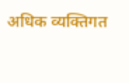अधिक व्यक्तिगत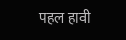पहल हावी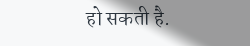हो सकती है.